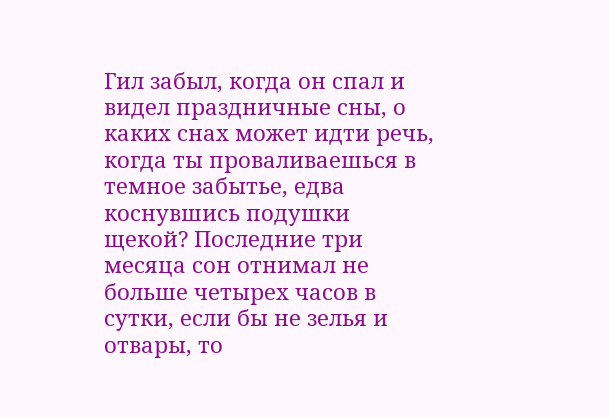Гил забыл, когда он спал и видел праздничные сны, о каких снах может идти речь, когда ты проваливаешься в темное забытье, едва коснувшись подушки щекой? Последние три месяца сон отнимал не больше четырех часов в сутки, если бы не зелья и отвары, то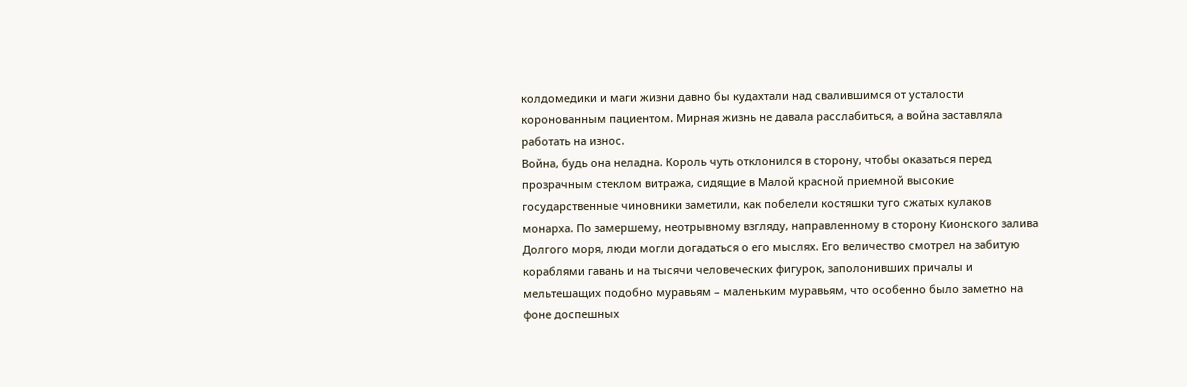колдомедики и маги жизни давно бы кудахтали над свалившимся от усталости коронованным пациентом. Мирная жизнь не давала расслабиться, а война заставляла работать на износ.
Война, будь она неладна. Король чуть отклонился в сторону, чтобы оказаться перед прозрачным стеклом витража, сидящие в Малой красной приемной высокие государственные чиновники заметили, как побелели костяшки туго сжатых кулаков монарха. По замершему, неотрывному взгляду, направленному в сторону Кионского залива Долгого моря, люди могли догадаться о его мыслях. Его величество смотрел на забитую кораблями гавань и на тысячи человеческих фигурок, заполонивших причалы и мельтешащих подобно муравьям – маленьким муравьям, что особенно было заметно на фоне доспешных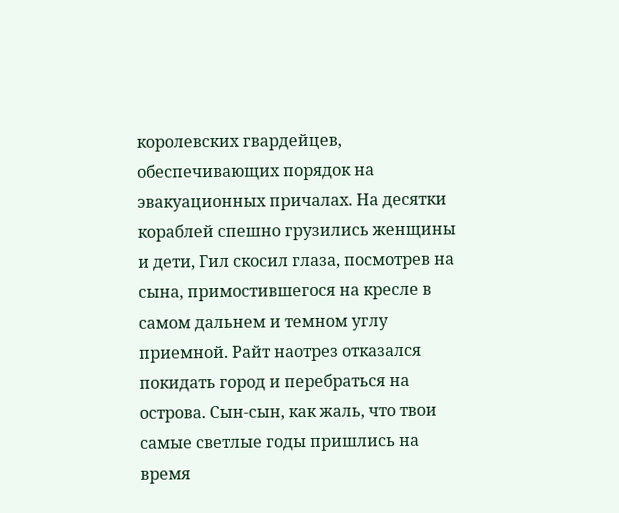королевских гвардейцев, обеспечивающих порядок на эвакуационных причалах. На десятки кораблей спешно грузились женщины и дети, Гил скосил глаза, посмотрев на сына, примостившегося на кресле в самом дальнем и темном углу приемной. Райт наотрез отказался покидать город и перебраться на острова. Сын-сын, как жаль, что твои самые светлые годы пришлись на время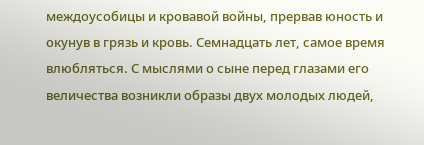междоусобицы и кровавой войны, прервав юность и окунув в грязь и кровь. Семнадцать лет, самое время влюбляться. С мыслями о сыне перед глазами его величества возникли образы двух молодых людей,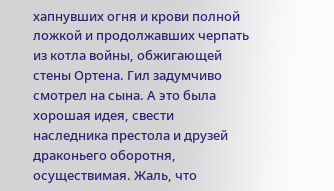хапнувших огня и крови полной ложкой и продолжавших черпать из котла войны, обжигающей стены Ортена. Гил задумчиво смотрел на сына. А это была хорошая идея, свести наследника престола и друзей драконьего оборотня, осуществимая. Жаль, что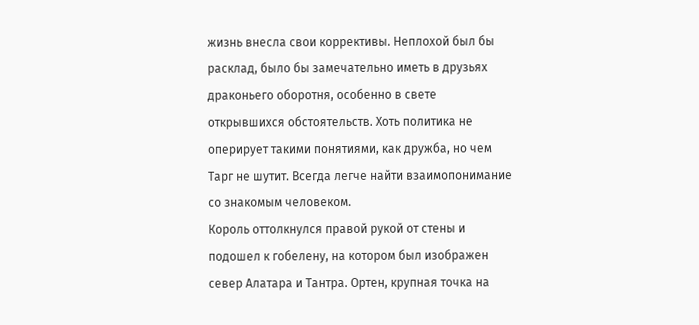жизнь внесла свои коррективы. Неплохой был бы расклад, было бы замечательно иметь в друзьях драконьего оборотня, особенно в свете открывшихся обстоятельств. Хоть политика не оперирует такими понятиями, как дружба, но чем Тарг не шутит. Всегда легче найти взаимопонимание со знакомым человеком.
Король оттолкнулся правой рукой от стены и подошел к гобелену, на котором был изображен север Алатара и Тантра. Ортен, крупная точка на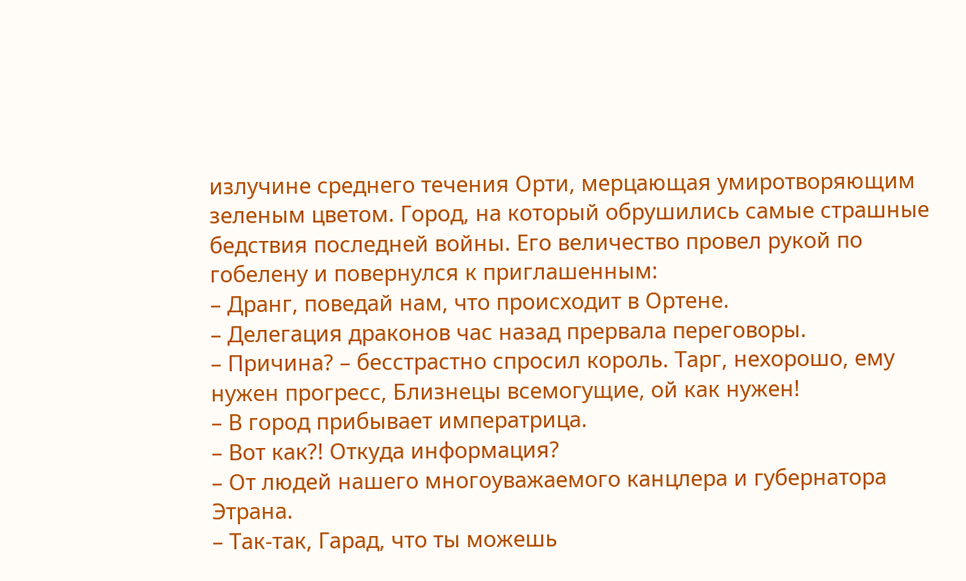излучине среднего течения Орти, мерцающая умиротворяющим зеленым цветом. Город, на который обрушились самые страшные бедствия последней войны. Его величество провел рукой по гобелену и повернулся к приглашенным:
– Дранг, поведай нам, что происходит в Ортене.
– Делегация драконов час назад прервала переговоры.
– Причина? – бесстрастно спросил король. Тарг, нехорошо, ему нужен прогресс, Близнецы всемогущие, ой как нужен!
– В город прибывает императрица.
– Вот как?! Откуда информация?
– От людей нашего многоуважаемого канцлера и губернатора Этрана.
– Так-так, Гарад, что ты можешь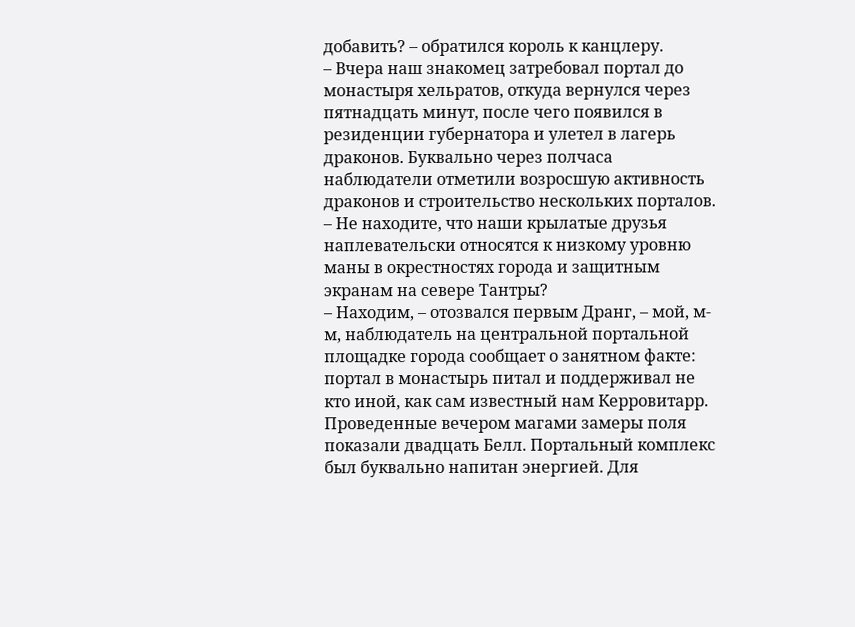добавить? – обратился король к канцлеру.
– Вчера наш знакомец затребовал портал до монастыря хельратов, откуда вернулся через пятнадцать минут, после чего появился в резиденции губернатора и улетел в лагерь драконов. Буквально через полчаса наблюдатели отметили возросшую активность драконов и строительство нескольких порталов.
– Не находите, что наши крылатые друзья наплевательски относятся к низкому уровню маны в окрестностях города и защитным экранам на севере Тантры?
– Находим, – отозвался первым Дранг, – мой, м-м, наблюдатель на центральной портальной площадке города сообщает о занятном факте: портал в монастырь питал и поддерживал не кто иной, как сам известный нам Керровитарр. Проведенные вечером магами замеры поля показали двадцать Белл. Портальный комплекс был буквально напитан энергией. Для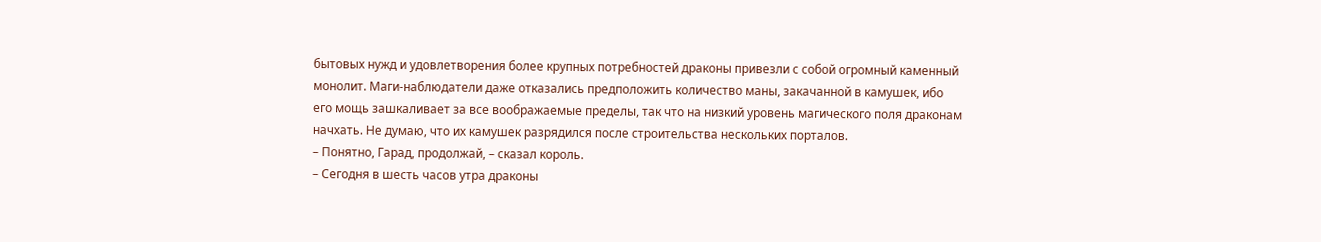бытовых нужд и удовлетворения более крупных потребностей драконы привезли с собой огромный каменный монолит. Маги-наблюдатели даже отказались предположить количество маны, закачанной в камушек, ибо его мощь зашкаливает за все воображаемые пределы, так что на низкий уровень магического поля драконам начхать. Не думаю, что их камушек разрядился после строительства нескольких порталов.
– Понятно, Гарад, продолжай, – сказал король.
– Сегодня в шесть часов утра драконы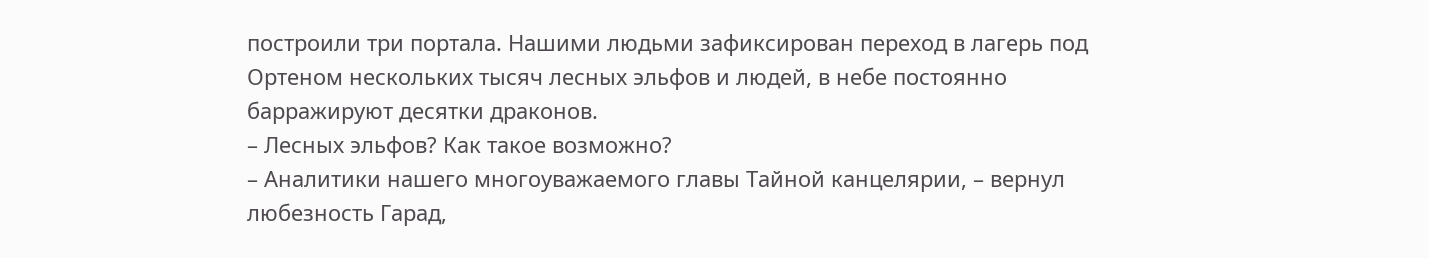построили три портала. Нашими людьми зафиксирован переход в лагерь под Ортеном нескольких тысяч лесных эльфов и людей, в небе постоянно барражируют десятки драконов.
– Лесных эльфов? Как такое возможно?
– Аналитики нашего многоуважаемого главы Тайной канцелярии, – вернул любезность Гарад,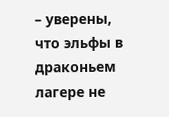– уверены, что эльфы в драконьем лагере не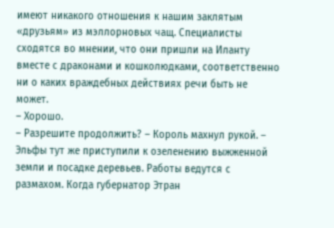имеют никакого отношения к нашим заклятым «друзьям» из мэллорновых чащ. Специалисты сходятся во мнении, что они пришли на Иланту вместе с драконами и кошколюдками, соответственно ни о каких враждебных действиях речи быть не может.
– Хорошо.
– Разрешите продолжить? – Король махнул рукой. – Эльфы тут же приступили к озеленению выжженной земли и посадке деревьев. Работы ведутся с размахом. Когда губернатор Этран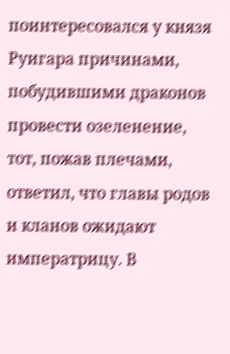поинтересовался у князя Руигара причинами, побудившими драконов провести озеленение, тот, пожав плечами, ответил, что главы родов и кланов ожидают императрицу. В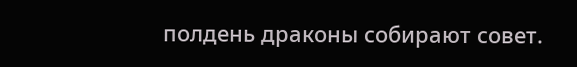полдень драконы собирают совет.